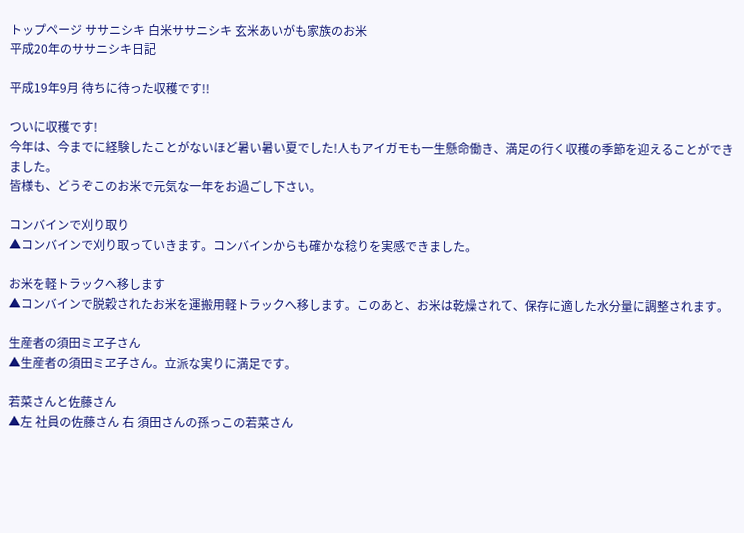トップページ ササニシキ 白米ササニシキ 玄米あいがも家族のお米
平成20年のササニシキ日記

平成19年9月 待ちに待った収穫です!!

ついに収穫です!
今年は、今までに経験したことがないほど暑い暑い夏でした!人もアイガモも一生懸命働き、満足の行く収穫の季節を迎えることができました。
皆様も、どうぞこのお米で元気な一年をお過ごし下さい。

コンバインで刈り取り
▲コンバインで刈り取っていきます。コンバインからも確かな稔りを実感できました。

お米を軽トラックへ移します
▲コンバインで脱穀されたお米を運搬用軽トラックへ移します。このあと、お米は乾燥されて、保存に適した水分量に調整されます。

生産者の須田ミヱ子さん
▲生産者の須田ミヱ子さん。立派な実りに満足です。

若菜さんと佐藤さん
▲左 社員の佐藤さん 右 須田さんの孫っこの若菜さん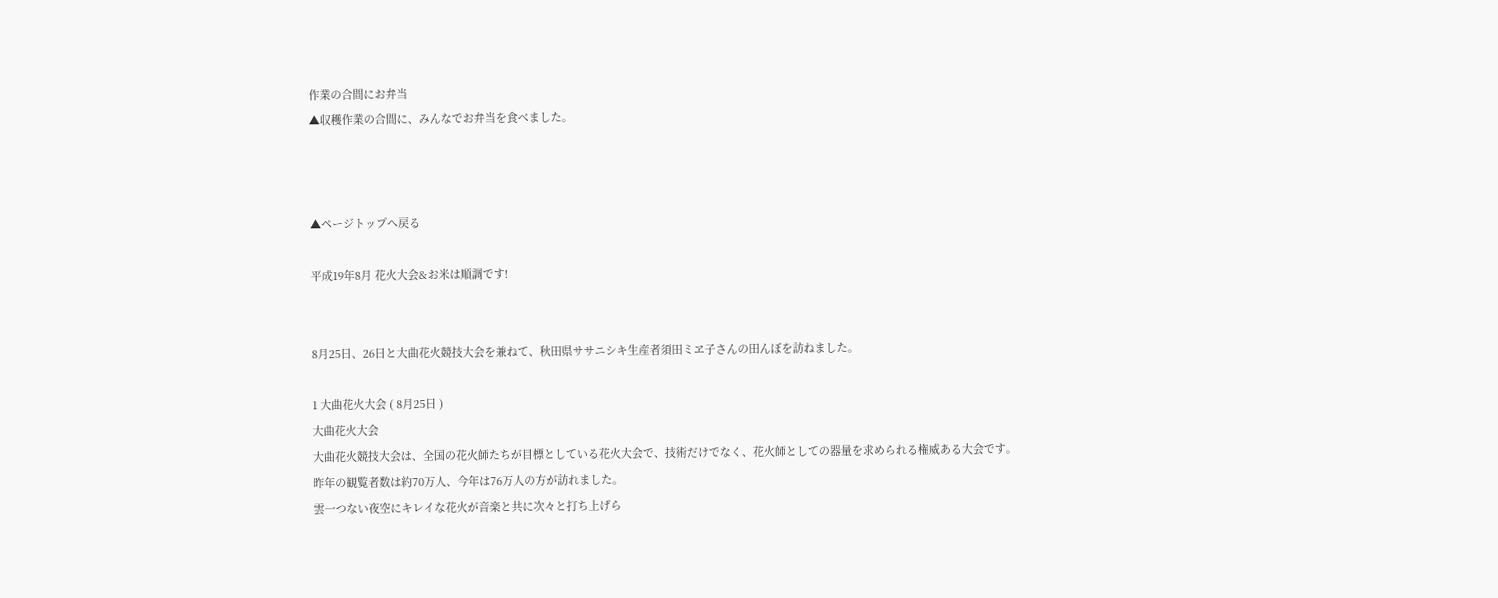作業の合間にお弁当
▲収穫作業の合間に、みんなでお弁当を食べました。



▲ページトップへ戻る

平成19年8月 花火大会&お米は順調です!


8月25日、26日と大曲花火競技大会を兼ねて、秋田県ササニシキ生産者須田ミヱ子さんの田んぼを訪ねました。

1 大曲花火大会 ( 8月25日 )
大曲花火大会
大曲花火競技大会は、全国の花火師たちが目標としている花火大会で、技術だけでなく、花火師としての器量を求められる権威ある大会です。
昨年の観覧者数は約70万人、今年は76万人の方が訪れました。
雲一つない夜空にキレイな花火が音楽と共に次々と打ち上げら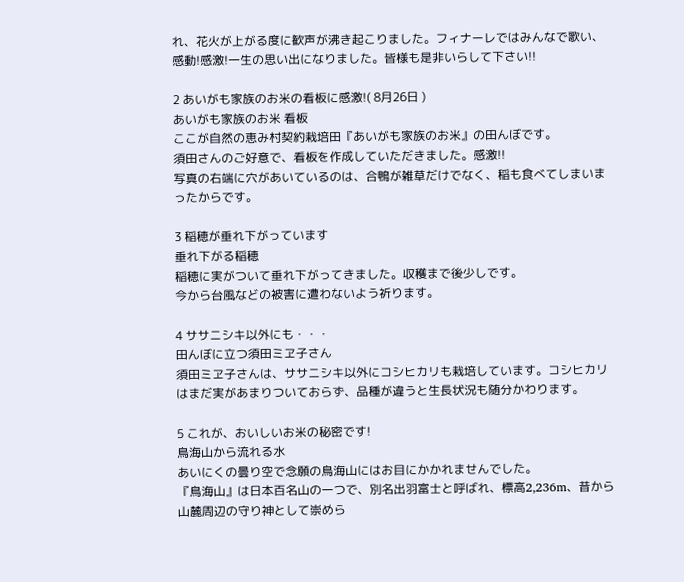れ、花火が上がる度に歓声が沸き起こりました。フィナーレではみんなで歌い、感動!感激!一生の思い出になりました。皆様も是非いらして下さい!!

2 あいがも家族のお米の看板に感激!( 8月26日 )
あいがも家族のお米 看板
ここが自然の恵み村契約栽培田『あいがも家族のお米』の田んぼです。
須田さんのご好意で、看板を作成していただきました。感激!!
写真の右端に穴があいているのは、合鴨が雑草だけでなく、稲も食べてしまいまったからです。

3 稲穂が垂れ下がっています
垂れ下がる稲穂
稲穂に実がついて垂れ下がってきました。収穫まで後少しです。
今から台風などの被害に遭わないよう祈ります。

4 ササニシキ以外にも・・・
田んぼに立つ須田ミヱ子さん
須田ミヱ子さんは、ササニシキ以外にコシヒカリも栽培しています。コシヒカリはまだ実があまりついておらず、品種が違うと生長状況も随分かわります。

5 これが、おいしいお米の秘密です!
鳥海山から流れる水
あいにくの曇り空で念願の鳥海山にはお目にかかれませんでした。
『鳥海山』は日本百名山の一つで、別名出羽富士と呼ばれ、標高2,236m、昔から山麓周辺の守り神として崇めら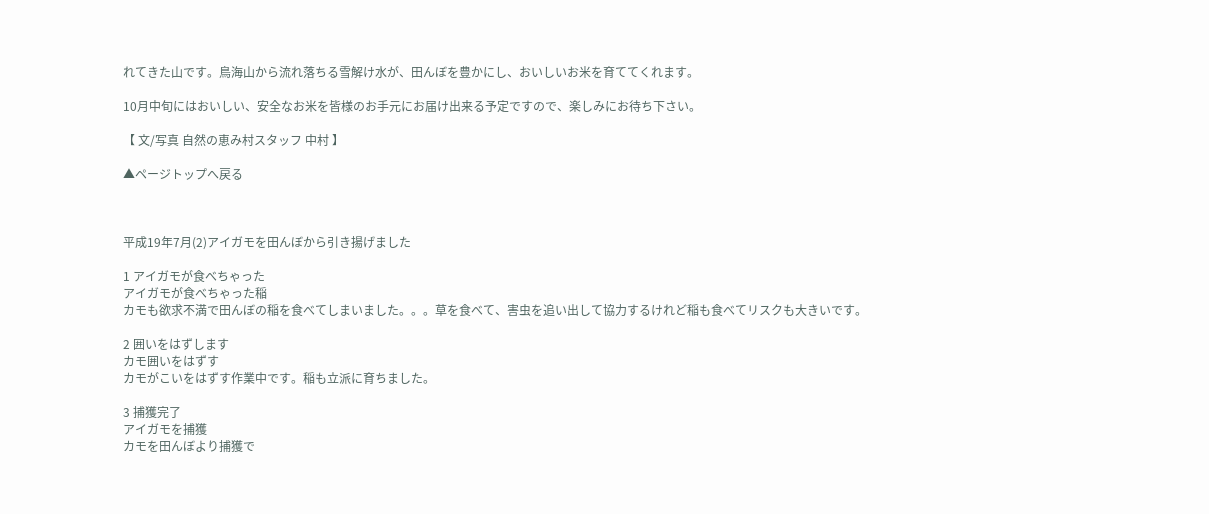れてきた山です。鳥海山から流れ落ちる雪解け水が、田んぼを豊かにし、おいしいお米を育ててくれます。

10月中旬にはおいしい、安全なお米を皆様のお手元にお届け出来る予定ですので、楽しみにお待ち下さい。

【 文/写真 自然の恵み村スタッフ 中村 】

▲ページトップへ戻る



平成19年7月(2)アイガモを田んぼから引き揚げました

1 アイガモが食べちゃった
アイガモが食べちゃった稲
カモも欲求不満で田んぼの稲を食べてしまいました。。。草を食べて、害虫を追い出して協力するけれど稲も食べてリスクも大きいです。

2 囲いをはずします
カモ囲いをはずす
カモがこいをはずす作業中です。稲も立派に育ちました。

3 捕獲完了
アイガモを捕獲
カモを田んぼより捕獲で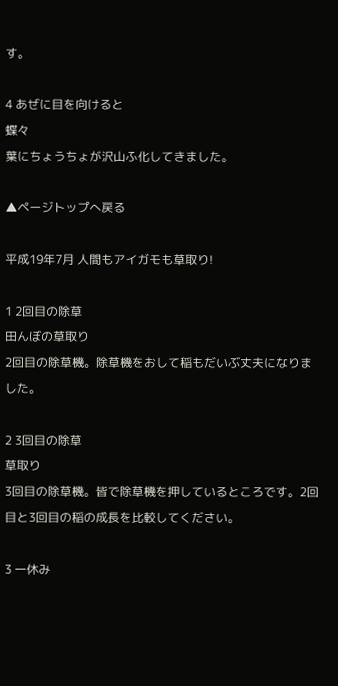す。

4 あぜに目を向けると
蝶々
葉にちょうちょが沢山ふ化してきました。

▲ページトップへ戻る

平成19年7月 人間もアイガモも草取り!

1 2回目の除草
田んぼの草取り
2回目の除草機。除草機をおして稲もだいぶ丈夫になりました。

2 3回目の除草
草取り
3回目の除草機。皆で除草機を押しているところです。2回目と3回目の稲の成長を比較してください。

3 一休み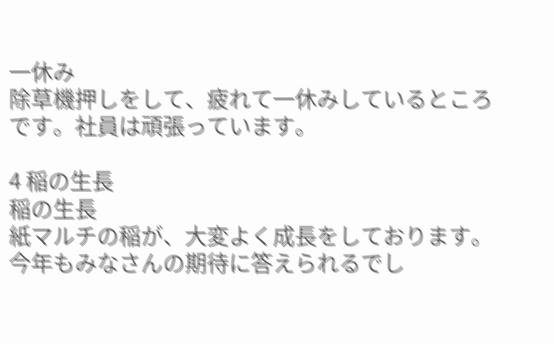一休み
除草機押しをして、疲れて一休みしているところです。社員は頑張っています。

4 稲の生長
稲の生長
紙マルチの稲が、大変よく成長をしております。今年もみなさんの期待に答えられるでし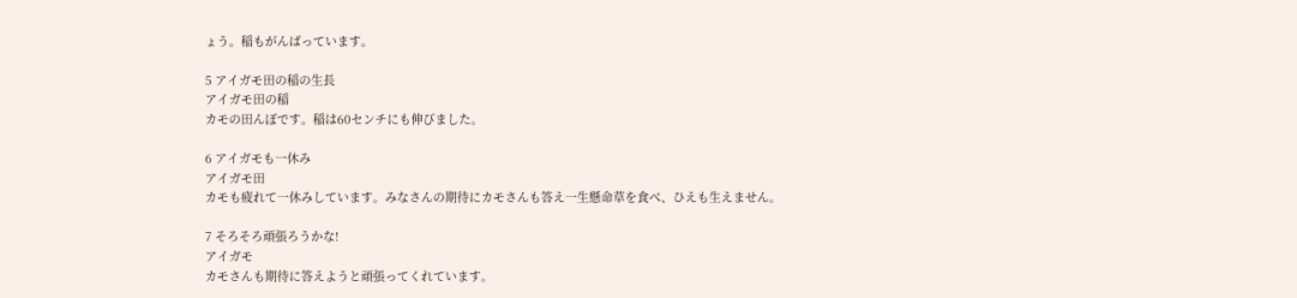ょう。稲もがんばっています。

5 アイガモ田の稲の生長
アイガモ田の稲
カモの田んぼです。稲は60センチにも伸びました。

6 アイガモも一休み
アイガモ田
カモも疲れて一休みしています。みなさんの期待にカモさんも答え一生懸命草を食べ、ひえも生えません。

7 そろそろ頑張ろうかな!
アイガモ
カモさんも期待に答えようと頑張ってくれています。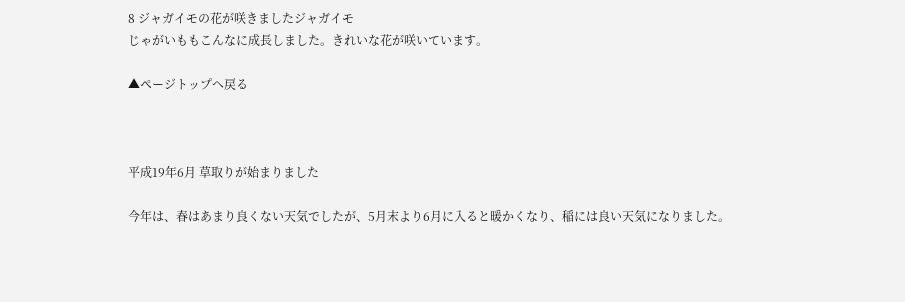8 ジャガイモの花が咲きましたジャガイモ
じゃがいももこんなに成長しました。きれいな花が咲いています。

▲ページトップへ戻る



平成19年6月 草取りが始まりました

今年は、春はあまり良くない天気でしたが、5月末より6月に入ると暖かくなり、稲には良い天気になりました。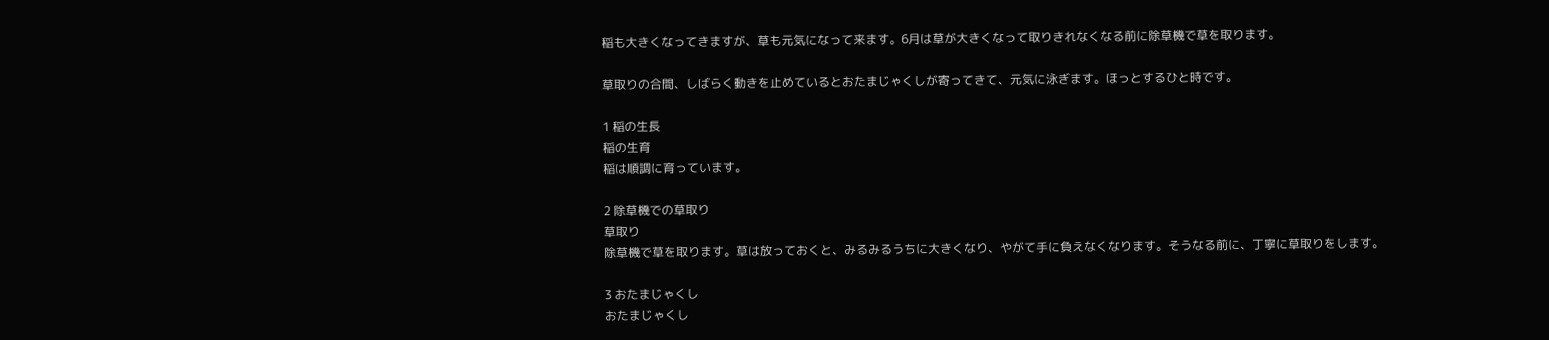稲も大きくなってきますが、草も元気になって来ます。6月は草が大きくなって取りきれなくなる前に除草機で草を取ります。

草取りの合間、しばらく動きを止めているとおたまじゃくしが寄ってきて、元気に泳ぎます。ほっとするひと時です。

1 稲の生長
稲の生育
稲は順調に育っています。

2 除草機での草取り
草取り
除草機で草を取ります。草は放っておくと、みるみるうちに大きくなり、やがて手に負えなくなります。そうなる前に、丁寧に草取りをします。

3 おたまじゃくし
おたまじゃくし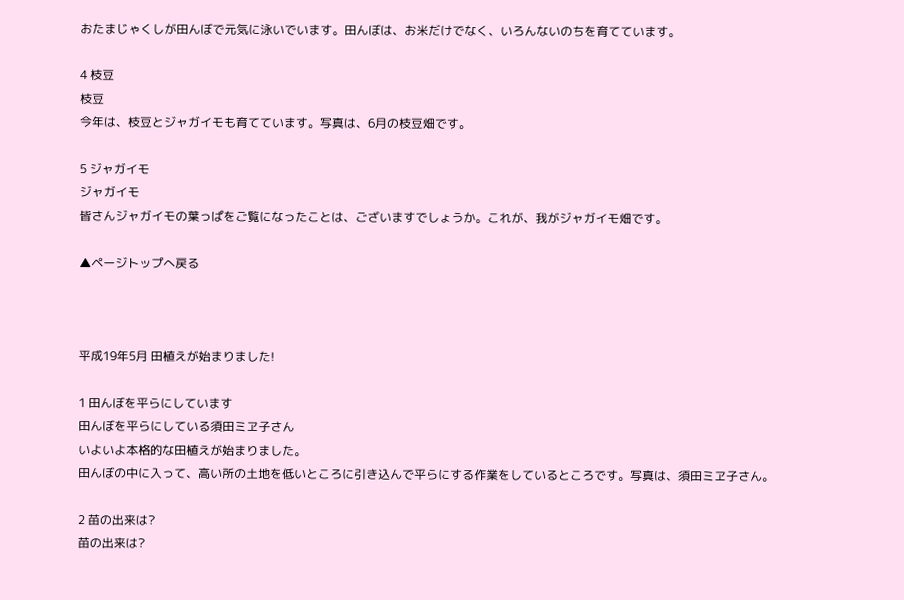おたまじゃくしが田んぼで元気に泳いでいます。田んぼは、お米だけでなく、いろんないのちを育てています。

4 枝豆
枝豆
今年は、枝豆とジャガイモも育てています。写真は、6月の枝豆畑です。

5 ジャガイモ
ジャガイモ
皆さんジャガイモの葉っぱをご覧になったことは、ございますでしょうか。これが、我がジャガイモ畑です。

▲ページトップへ戻る



平成19年5月 田植えが始まりました!

1 田んぼを平らにしています
田んぼを平らにしている須田ミヱ子さん
いよいよ本格的な田植えが始まりました。
田んぼの中に入って、高い所の土地を低いところに引き込んで平らにする作業をしているところです。写真は、須田ミヱ子さん。

2 苗の出来は?
苗の出来は?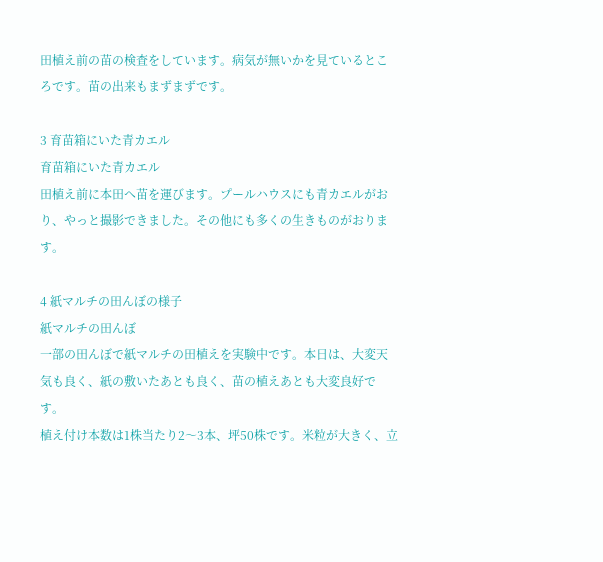田植え前の苗の検査をしています。病気が無いかを見ているところです。苗の出来もまずまずです。

3 育苗箱にいた青カエル
育苗箱にいた青カエル
田植え前に本田へ苗を運びます。プールハウスにも青カエルがおり、やっと撮影できました。その他にも多くの生きものがおります。

4 紙マルチの田んぼの様子
紙マルチの田んぼ
一部の田んぼで紙マルチの田植えを実験中です。本日は、大変天気も良く、紙の敷いたあとも良く、苗の植えあとも大変良好です。
植え付け本数は1株当たり2〜3本、坪50株です。米粒が大きく、立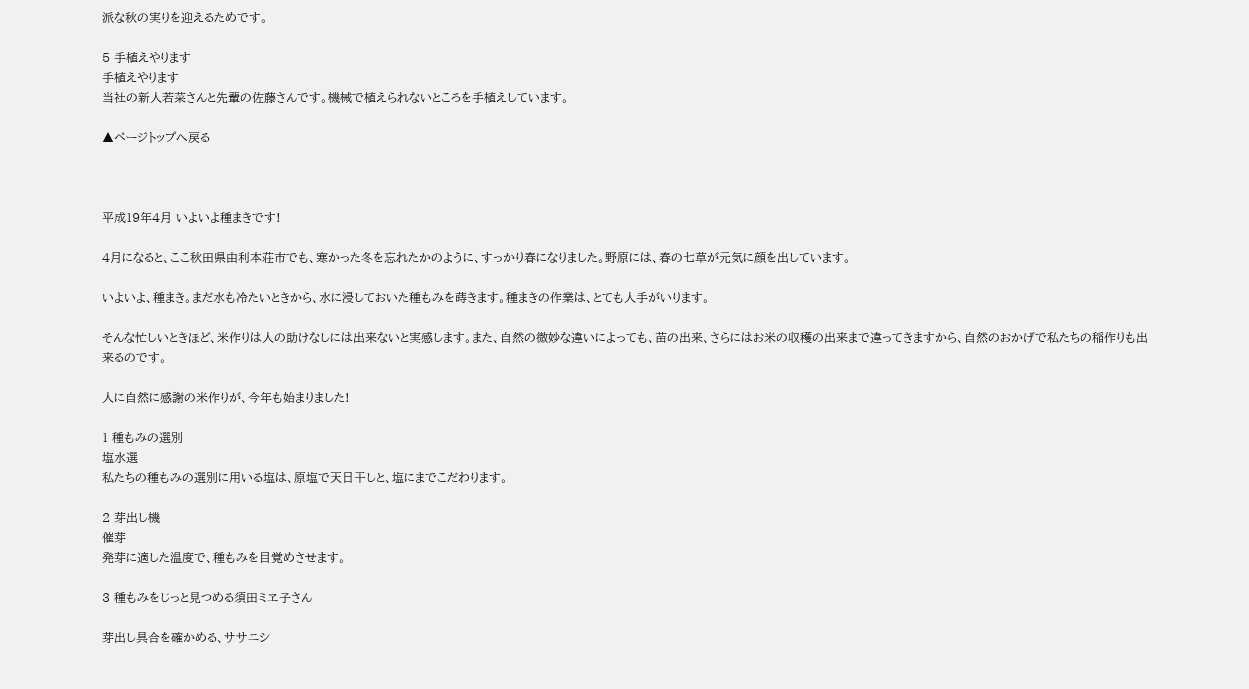派な秋の実りを迎えるためです。

5 手植えやります
手植えやります
当社の新人若菜さんと先輩の佐藤さんです。機械で植えられないところを手植えしています。

▲ページトップへ戻る



平成19年4月 いよいよ種まきです!

4月になると、ここ秋田県由利本荘市でも、寒かった冬を忘れたかのように、すっかり春になりました。野原には、春の七草が元気に顔を出しています。

いよいよ、種まき。まだ水も冷たいときから、水に浸しておいた種もみを蒔きます。種まきの作業は、とても人手がいります。

そんな忙しいときほど、米作りは人の助けなしには出来ないと実感します。また、自然の微妙な違いによっても、苗の出来、さらにはお米の収穫の出来まで違ってきますから、自然のおかげで私たちの稲作りも出来るのです。

人に自然に感謝の米作りが、今年も始まりました!

1 種もみの選別
塩水選
私たちの種もみの選別に用いる塩は、原塩で天日干しと、塩にまでこだわります。

2 芽出し機
催芽
発芽に適した温度で、種もみを目覚めさせます。

3 種もみをじっと見つめる須田ミヱ子さん

芽出し具合を確かめる、ササニシ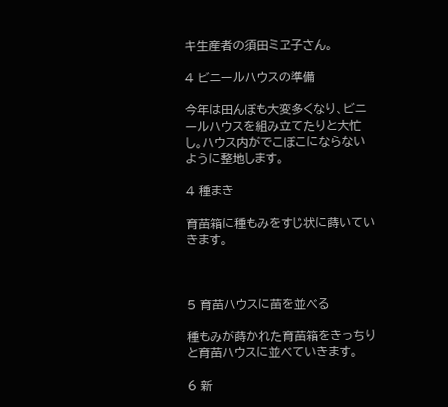キ生産者の須田ミヱ子さん。

4 ビニールハウスの準備

今年は田んぼも大変多くなり、ビニールハウスを組み立てたりと大忙し。ハウス内がでこぼこにならないように整地します。

4 種まき

育苗箱に種もみをすじ状に蒔いていきます。



5 育苗ハウスに苗を並べる

種もみが蒔かれた育苗箱をきっちりと育苗ハウスに並べていきます。

6 新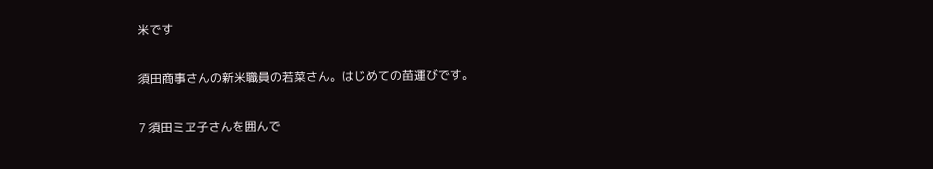米です

須田商事さんの新米職員の若菜さん。はじめての苗運びです。

7 須田ミヱ子さんを囲んで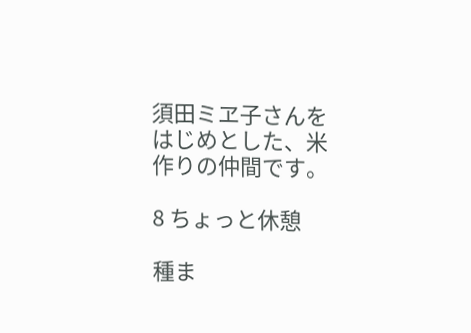須田ミヱ子さんをはじめとした、米作りの仲間です。

8 ちょっと休憩

種ま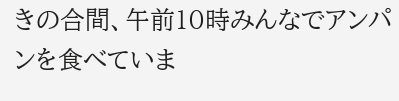きの合間、午前10時みんなでアンパンを食べていま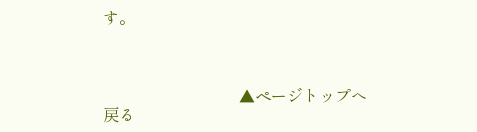す。



                                  ▲ページトップへ戻る